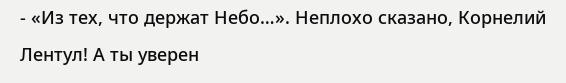- «Из тех, что держат Небо…». Неплохо сказано, Корнелий Лентул! А ты уверен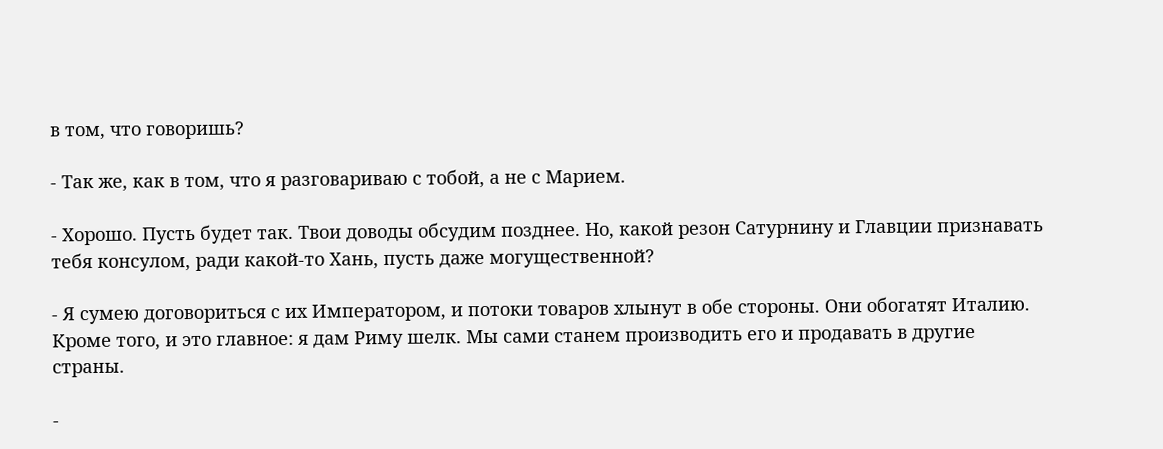в том, что говоришь?

- Так же, как в том, что я разговариваю с тобой, а не с Марием.

- Хорошо. Пусть будет так. Твои доводы обсудим позднее. Но, какой резон Сатурнину и Главции признавать тебя консулом, ради какой-то Хань, пусть даже могущественной?

- Я сумею договориться с их Императором, и потоки товаров хлынут в обе стороны. Они обогатят Италию. Кроме того, и это главное: я дам Риму шелк. Мы сами станем производить его и продавать в другие страны.

-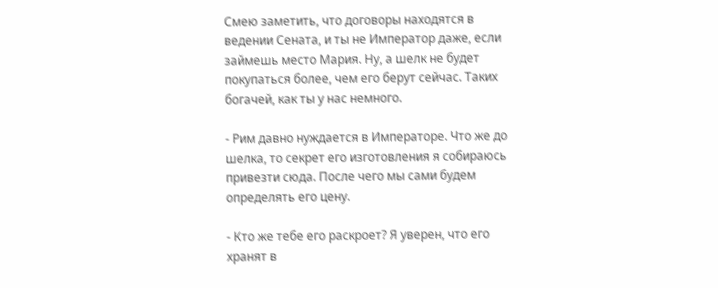Смею заметить, что договоры находятся в ведении Сената, и ты не Император даже, если займешь место Мария. Ну, а шелк не будет покупаться более, чем его берут сейчас. Таких богачей, как ты у нас немного.

- Рим давно нуждается в Императоре. Что же до шелка, то секрет его изготовления я собираюсь привезти сюда. После чего мы сами будем определять его цену.

- Кто же тебе его раскроет? Я уверен, что его хранят в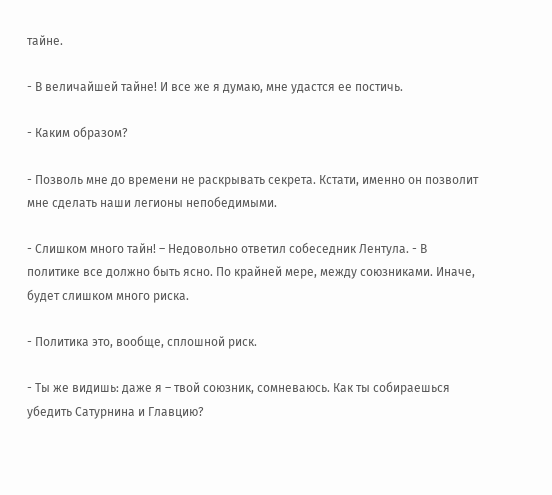тайне.

- В величайшей тайне! И все же я думаю, мне удастся ее постичь.

- Каким образом?

- Позволь мне до времени не раскрывать секрета. Кстати, именно он позволит мне сделать наши легионы непобедимыми.

- Слишком много тайн! – Недовольно ответил собеседник Лентула. - В политике все должно быть ясно. По крайней мере, между союзниками. Иначе, будет слишком много риска.

- Политика это, вообще, сплошной риск.

- Ты же видишь: даже я – твой союзник, сомневаюсь. Как ты собираешься убедить Сатурнина и Главцию?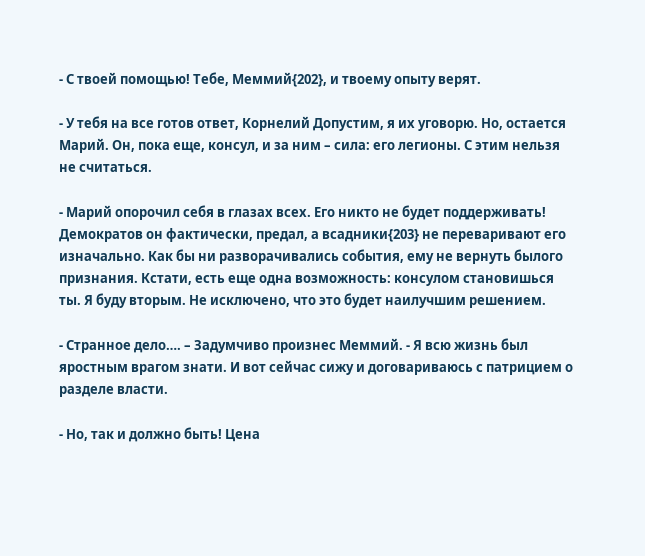- С твоей помощью! Тебе, Меммий{202}, и твоему опыту верят.

- У тебя на все готов ответ, Корнелий Допустим, я их уговорю. Но, остается Марий. Он, пока еще, консул, и за ним – сила: его легионы. С этим нельзя не считаться.

- Марий опорочил себя в глазах всех. Его никто не будет поддерживать! Демократов он фактически, предал, а всадники{203} не переваривают его изначально. Как бы ни разворачивались события, ему не вернуть былого признания. Кстати, есть еще одна возможность: консулом становишься ты. Я буду вторым. Не исключено, что это будет наилучшим решением.

- Странное дело…. – Задумчиво произнес Меммий. - Я всю жизнь был яростным врагом знати. И вот сейчас сижу и договариваюсь с патрицием о разделе власти.

- Но, так и должно быть! Цена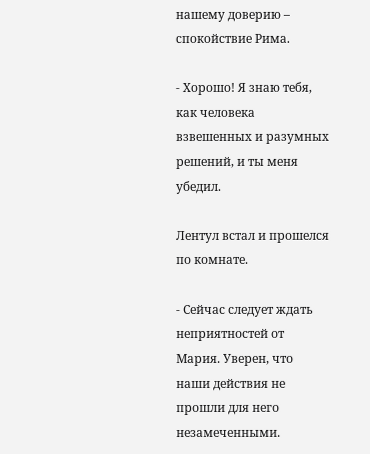нашему доверию – спокойствие Рима.

- Хорошо! Я знаю тебя, как человека взвешенных и разумных решений, и ты меня убедил.

Лентул встал и прошелся по комнате.

- Сейчас следует ждать неприятностей от Мария. Уверен, что наши действия не прошли для него незамеченными.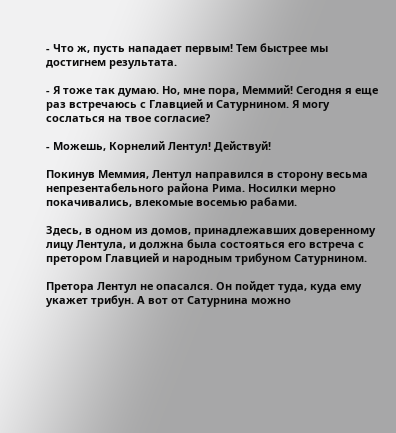- Что ж, пусть нападает первым! Тем быстрее мы достигнем результата.

- Я тоже так думаю. Но, мне пора, Меммий! Сегодня я еще раз встречаюсь с Главцией и Сатурнином. Я могу сослаться на твое согласие?

- Можешь, Корнелий Лентул! Действуй!

Покинув Меммия, Лентул направился в сторону весьма непрезентабельного района Рима. Носилки мерно покачивались, влекомые восемью рабами.

Здесь, в одном из домов, принадлежавших доверенному лицу Лентула, и должна была состояться его встреча с претором Главцией и народным трибуном Сатурнином.

Претора Лентул не опасался. Он пойдет туда, куда ему укажет трибун. А вот от Сатурнина можно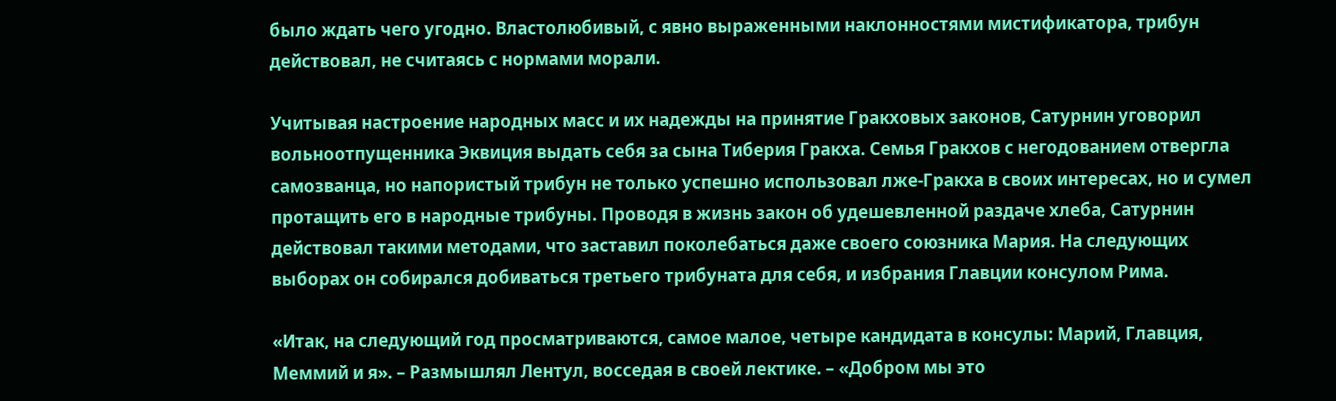было ждать чего угодно. Властолюбивый, с явно выраженными наклонностями мистификатора, трибун действовал, не считаясь с нормами морали.

Учитывая настроение народных масс и их надежды на принятие Гракховых законов, Сатурнин уговорил вольноотпущенника Эквиция выдать себя за сына Тиберия Гракха. Семья Гракхов с негодованием отвергла самозванца, но напористый трибун не только успешно использовал лже-Гракха в своих интересах, но и сумел протащить его в народные трибуны. Проводя в жизнь закон об удешевленной раздаче хлеба, Сатурнин действовал такими методами, что заставил поколебаться даже своего союзника Мария. На следующих выборах он собирался добиваться третьего трибуната для себя, и избрания Главции консулом Рима.

«Итак, на следующий год просматриваются, самое малое, четыре кандидата в консулы: Марий, Главция, Меммий и я». – Размышлял Лентул, восседая в своей лектике. – «Добром мы это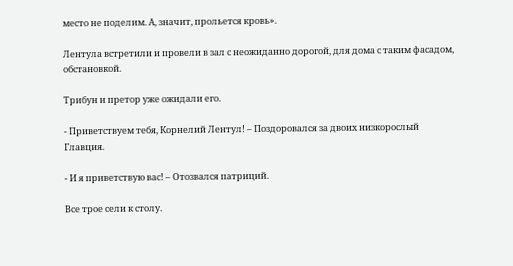место не поделим. А, значит, прольется кровь».

Лентула встретили и провели в зал с неожиданно дорогой, для дома с таким фасадом, обстановкой.

Трибун и претор уже ожидали его.

- Приветствуем тебя, Корнелий Лентул! – Поздоровался за двоих низкорослый Главция.

- И я приветствую вас! – Отозвался патриций.

Все трое сели к столу.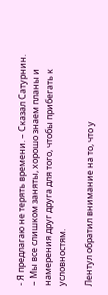- Я предлагаю не терять времени. – Сказал Сатурнин. – Мы все слишком заняты, хорошо знаем планы и намерения друг друга для того, чтобы прибегать к условностям.

Лентул обратил внимание на то, что у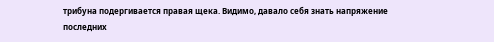трибуна подергивается правая щека. Видимо, давало себя знать напряжение последних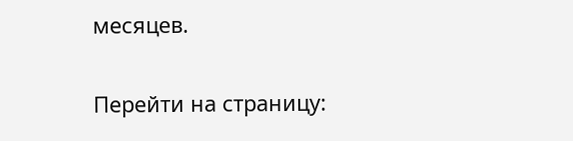месяцев.

Перейти на страницу: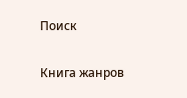Поиск

Книга жанров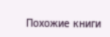Похожие книги